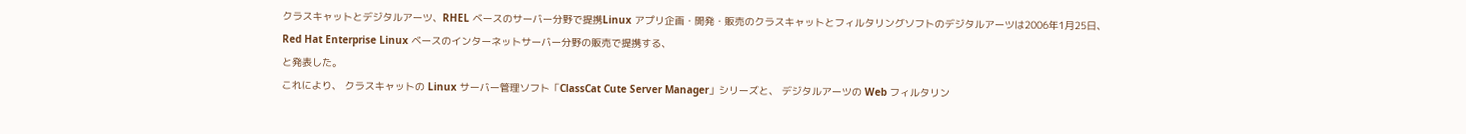クラスキャットとデジタルアーツ、RHEL ベースのサーバー分野で提携Linux アプリ企画・開発・販売のクラスキャットとフィルタリングソフトのデジタルアーツは2006年1月25日、
Red Hat Enterprise Linux ベースのインターネットサーバー分野の販売で提携する、
と発表した。
これにより、 クラスキャットの Linux サーバー管理ソフト「ClassCat Cute Server Manager」シリーズと、 デジタルアーツの Web フィルタリン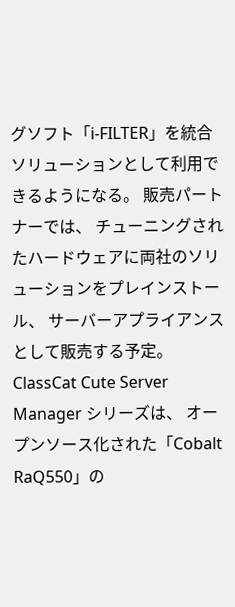グソフト「i-FILTER」を統合ソリューションとして利用できるようになる。 販売パートナーでは、 チューニングされたハードウェアに両社のソリューションをプレインストール、 サーバーアプライアンスとして販売する予定。 ClassCat Cute Server Manager シリーズは、 オープンソース化された「Cobalt RaQ550」の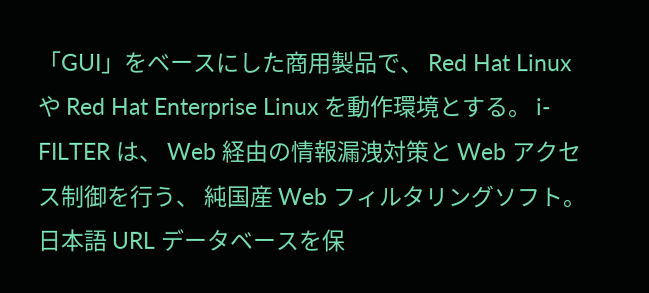「GUI」をベースにした商用製品で、 Red Hat Linux や Red Hat Enterprise Linux を動作環境とする。 i-FILTER は、 Web 経由の情報漏洩対策と Web アクセス制御を行う、 純国産 Web フィルタリングソフト。 日本語 URL データベースを保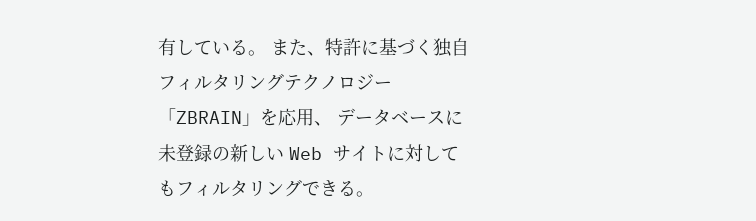有している。 また、特許に基づく独自フィルタリングテクノロジー「ZBRAIN」を応用、 データベースに未登録の新しい Web サイトに対してもフィルタリングできる。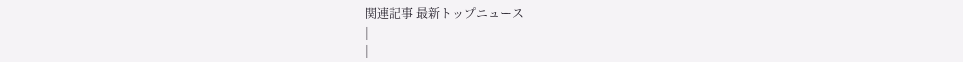関連記事 最新トップニュース
|
|